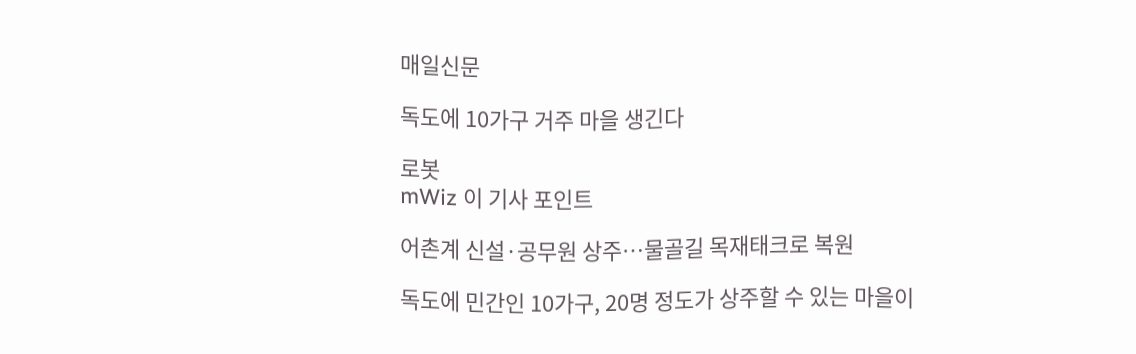매일신문

독도에 10가구 거주 마을 생긴다

로봇
mWiz 이 기사 포인트

어촌계 신설·공무원 상주…물골길 목재태크로 복원

독도에 민간인 10가구, 20명 정도가 상주할 수 있는 마을이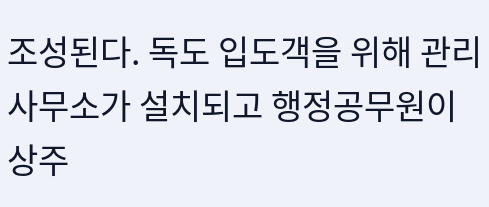조성된다. 독도 입도객을 위해 관리사무소가 설치되고 행정공무원이 상주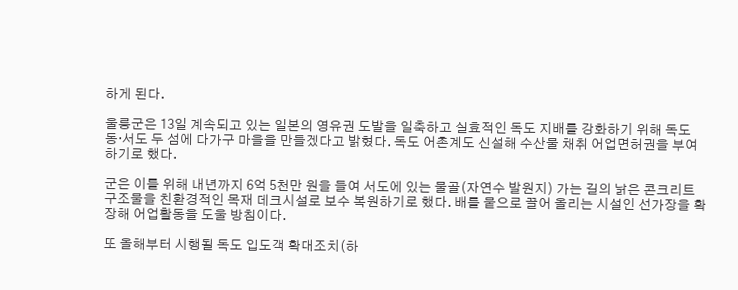하게 된다.

울릉군은 13일 계속되고 있는 일본의 영유권 도발을 일축하고 실효적인 독도 지배를 강화하기 위해 독도 동·서도 두 섬에 다가구 마을을 만들겠다고 밝혔다. 독도 어촌계도 신설해 수산물 채취 어업면허권을 부여하기로 했다.

군은 이를 위해 내년까지 6억 5천만 원을 들여 서도에 있는 물골(자연수 발원지) 가는 길의 낡은 콘크리트 구조물을 친환경적인 목재 데크시설로 보수 복원하기로 했다. 배를 뭍으로 끌어 올리는 시설인 선가장을 확장해 어업활동을 도울 방침이다.

또 올해부터 시행될 독도 입도객 확대조치(하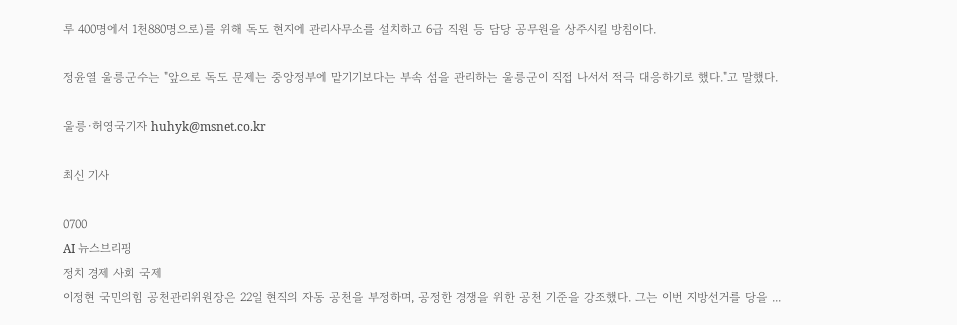루 400명에서 1천880명으로)를 위해 독도 현지에 관리사무소를 설치하고 6급 직원 등 담당 공무원을 상주시킬 방침이다.

정윤열 울릉군수는 "앞으로 독도 문제는 중앙정부에 맡기기보다는 부속 섬을 관리하는 울릉군이 직접 나서서 적극 대응하기로 했다."고 말했다.

울릉·허영국기자 huhyk@msnet.co.kr

최신 기사

0700
AI 뉴스브리핑
정치 경제 사회 국제
이정현 국민의힘 공천관리위원장은 22일 현직의 자동 공천을 부정하며, 공정한 경쟁을 위한 공천 기준을 강조했다. 그는 이번 지방선거를 당을 ...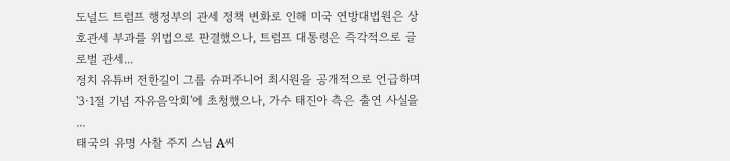도널드 트럼프 행정부의 관세 정책 변화로 인해 미국 연방대법원은 상호관세 부과를 위법으로 판결했으나, 트럼프 대통령은 즉각적으로 글로벌 관세...
정치 유튜버 전한길이 그룹 슈퍼주니어 최시원을 공개적으로 언급하며 '3·1절 기념 자유음악회'에 초청했으나, 가수 태진아 측은 출연 사실을 ...
태국의 유명 사찰 주지 스님 A씨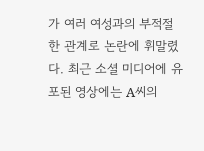가 여러 여성과의 부적절한 관계로 논란에 휘말렸다. 최근 소셜 미디어에 유포된 영상에는 A씨의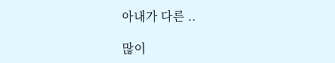아내가 다른 ..

많이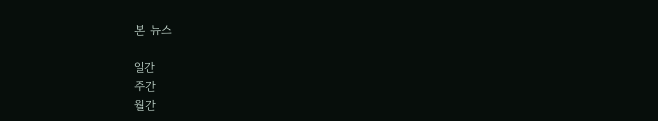본 뉴스

일간
주간
월간